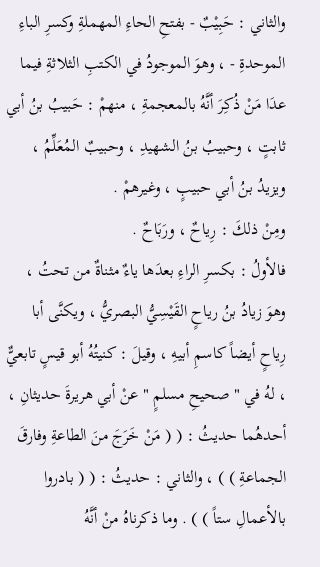والثاني : حَبِيْبٌ - بفتحِ الحاءِ المهملةِ وكسرِ الباءِ الموحدةِ - ، وهوَ الموجودُ في الكتبِ الثلاثةِ فيما عدَا مَنْ ذُكِرَ أنَّهُ بالمعجمةِ ، منهمْ : حَبيبُ بنُ أبي ثابتٍ ، وحبيبُ بنُ الشهيدِ ، وحبيبٌ المُعَلِّمُ ، ويزيدُ بنُ أبي حبيبٍ ، وغيرهمْ .
ومِنْ ذلكَ : رِياحٌ ، ورَبَاحٌ .
فالأولُ : بكسرِ الراءِ بعدَها ياءٌ مثناةٌ من تحتُ ، وهوَ زيادُ بنُ رياحٍ القَيْسِيُّ البصريُّ ، ويكنَّى أبا رِياحٍ أيضاً كاسمِ أبيهِ ، وقيلَ : كنيتُهُ أبو قيسٍ تابعيٌّ ، لهُ في " صحيحِ مسلمٍ " عنْ أبي هريرةَ حديثانِ ، أحدهُما حديثُ : ( ( مَنْ خَرَجَ منَ الطاعةِ وفارقَ الجماعةِ ) ) ، والثاني : حديثُ : ( ( بادروا بالأعمالِ ستاً ) ) . وما ذكرناهُ منْ أنَّهُ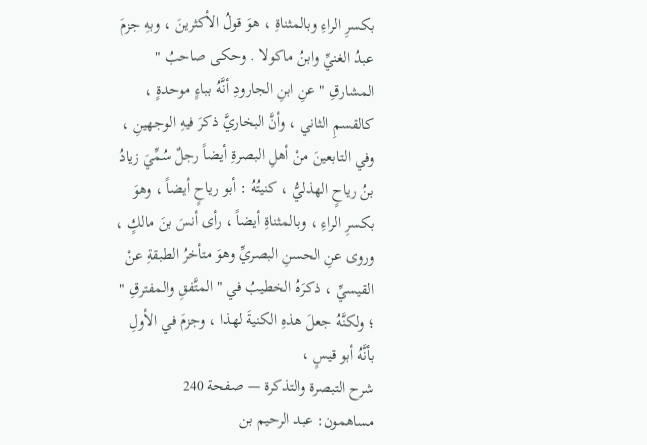بكسرِ الراءِ وبالمثناةِ ، هوَ قولُ الأكثرينَ ، وبهِ جزمَ عبدُ الغنيِّ وابنُ ماكولا . وحكى صاحبُ " المشارقِ " عنِ ابنِ الجارودِ أنَّهُ بباءٍ موحدةٍ ، كالقسمِ الثاني ، وأنَّ البخاريَّ ذكرَ فيهِ الوجهينِ ، وفي التابعينَ منْ أهلِ البصرةِ أيضاً رجلٌ سُمِّيَ زيادُ بنُ رياحٍ الهذليُّ ، كنيتُهُ : أبو رياحٍ أيضاً ، وهوَ بكسرِ الراءِ ، وبالمثناةِ أيضاً ، رأى أنسَ بنَ مالكٍ ، وروى عنِ الحسنِ البصريِّ وهوَ متأخرُ الطبقةِ عنْ القيسيِّ ، ذكرَهُ الخطيبُ في " المتَّفقِ والمفترقِ " ؛ ولكنَّهُ جعلَ هذهِ الكنيةَ لهذا ، وجزمَ في الأولِ بأنَّهُ أبو قيسٍ ،
شرح التبصرة والتذكرة — صفحة 240
مساهمون: عبد الرحيم بن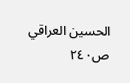الحسين العراقي
ص٢٤٠